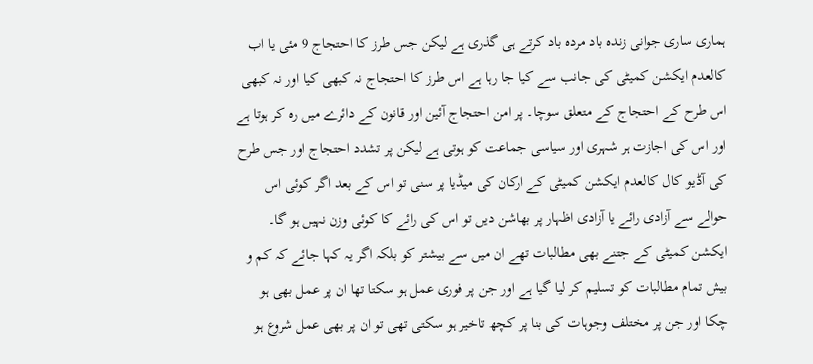ہماری ساری جوانی زندہ باد مردہ باد کرتے ہی گذری ہے لیکن جس طرز کا احتجاج 9 مئی یا اب کالعدم ایکشن کمیٹی کی جانب سے کیا جا رہا ہے اس طرز کا احتجاج نہ کبھی کیا اور نہ کبھی اس طرح کے احتجاج کے متعلق سوچا۔ پر امن احتجاج آئین اور قانون کے دائرے میں رہ کر ہوتا ہے اور اس کی اجازت ہر شہری اور سیاسی جماعت کو ہوتی ہے لیکن پر تشدد احتجاج اور جس طرح کی آڈیو کال کالعدم ایکشن کمیٹی کے ارکان کی میڈیا پر سنی تو اس کے بعد اگر کوئی اس حوالے سے آزادی رائے یا آزادی اظہار پر بھاشن دیں تو اس کی رائے کا کوئی وزن نہیں ہو گا۔ ایکشن کمیٹی کے جتنے بھی مطالبات تھے ان میں سے بیشتر کو بلکہ اگر یہ کہا جائے کہ کم و بیش تمام مطالبات کو تسلیم کر لیا گیا ہے اور جن پر فوری عمل ہو سکتا تھا ان پر عمل بھی ہو چکا اور جن پر مختلف وجوہات کی بنا پر کچھ تاخیر ہو سکتی تھی تو ان پر بھی عمل شروع ہو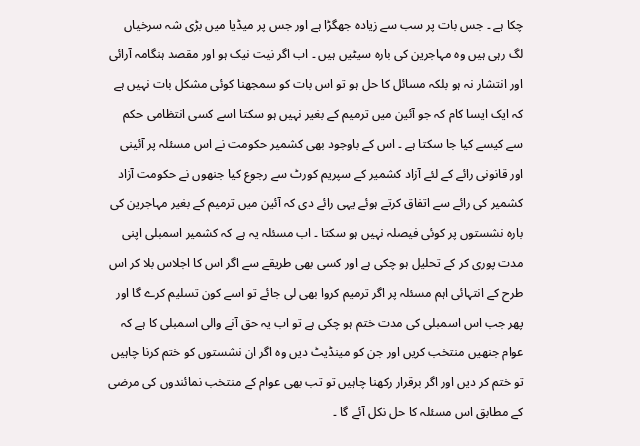چکا ہے ۔ جس بات پر سب سے زیادہ جھگڑا ہے اور جس پر میڈیا میں بڑی شہ سرخیاں لگ رہی ہیں وہ مہاجرین کی بارہ سیٹیں ہیں ۔ اب اگر نیت نیک ہو اور مقصد ہنگامہ آرائی اور انتشار نہ ہو بلکہ مسائل کا حل ہو تو اس بات کو سمجھنا کوئی مشکل بات نہیں ہے کہ ایک ایسا کام کہ جو آئین میں ترمیم کے بغیر نہیں ہو سکتا اسے کسی انتظامی حکم سے کیسے کیا جا سکتا ہے ۔ اس کے باوجود بھی کشمیر حکومت نے اس مسئلہ پر آئینی اور قانونی رائے کے لئے آزاد کشمیر کے سپریم کورٹ سے رجوع کیا جنھوں نے حکومت آزاد کشمیر کی رائے سے اتفاق کرتے ہوئے یہی رائے دی کہ آئین میں ترمیم کے بغیر مہاجرین کی بارہ نشستوں پر کوئی فیصلہ نہیں ہو سکتا ۔ اب مسئلہ یہ ہے کہ کشمیر اسمبلی اپنی مدت پوری کر کے تحلیل ہو چکی ہے اور کسی بھی طریقے سے اگر اس کا اجلاس بلا کر اس طرح کے انتہائی اہم مسئلہ پر اگر ترمیم کروا بھی لی جائے تو اسے کون تسلیم کرے گا اور پھر جب اس اسمبلی کی مدت ختم ہو چکی ہے تو اب یہ حق آنے والی اسمبلی کا ہے کہ عوام جنھیں منتخب کریں اور جن کو مینڈیٹ دیں وہ اگر ان نشستوں کو ختم کرنا چاہیں تو ختم کر دیں اور اگر برقرار رکھنا چاہیں تو تب بھی عوام کے منتخب نمائندوں کی مرضی کے مطابق اس مسئلہ کا حل نکل آئے گا ۔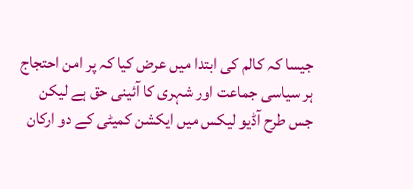جیسا کہ کالم کی ابتدا میں عرض کیا کہ پر امن احتجاج ہر سیاسی جماعت اور شہری کا آئینی حق ہے لیکن جس طرح آڈیو لیکس میں ایکشن کمیٹی کے دو ارکان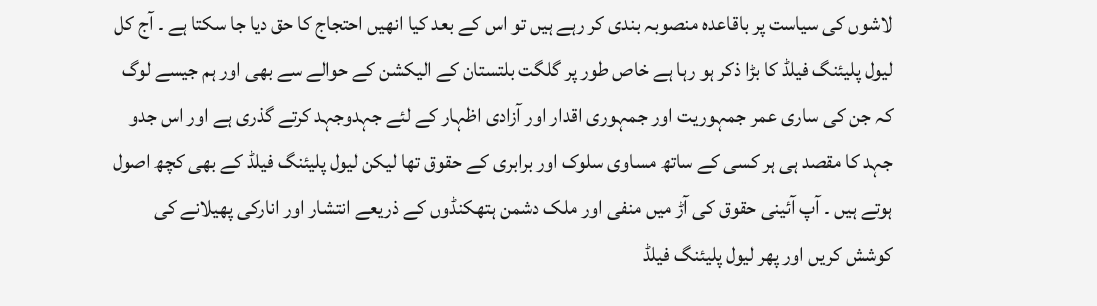لاشوں کی سیاست پر باقاعدہ منصوبہ بندی کر رہے ہیں تو اس کے بعد کیا انھیں احتجاج کا حق دیا جا سکتا ہے ۔ آج کل لیول پلیئنگ فیلڈ کا بڑا ذکر ہو رہا ہے خاص طور پر گلگت بلتستان کے الیکشن کے حوالے سے بھی اور ہم جیسے لوگ کہ جن کی ساری عمر جمہوریت اور جمہوری اقدار اور آزادی اظہار کے لئے جہدوجہد کرتے گذری ہے اور اس جدو جہد کا مقصد ہی ہر کسی کے ساتھ مساوی سلوک اور برابری کے حقوق تھا لیکن لیول پلیئنگ فیلڈ کے بھی کچھ اصول ہوتے ہیں ۔ آپ آئینی حقوق کی آڑ میں منفی اور ملک دشمن ہتھکنڈوں کے ذریعے انتشار اور انارکی پھیلانے کی کوشش کریں اور پھر لیول پلیئنگ فیلڈ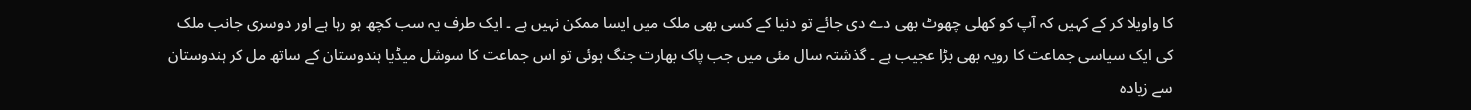کا واویلا کر کے کہیں کہ آپ کو کھلی چھوٹ بھی دے دی جائے تو دنیا کے کسی بھی ملک میں ایسا ممکن نہیں ہے ۔ ایک طرف یہ سب کچھ ہو رہا ہے اور دوسری جانب ملک کی ایک سیاسی جماعت کا رویہ بھی بڑا عجیب ہے ۔ گذشتہ سال مئی میں جب پاک بھارت جنگ ہوئی تو اس جماعت کا سوشل میڈیا ہندوستان کے ساتھ مل کر ہندوستان سے زیادہ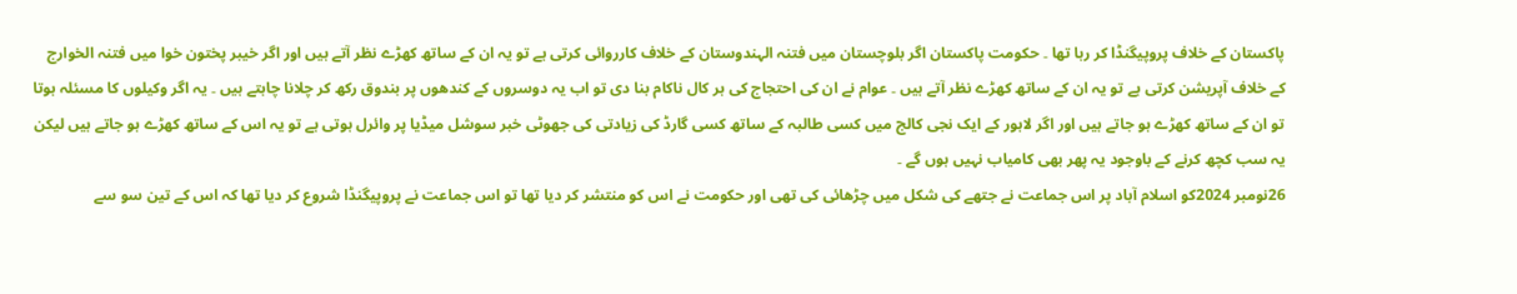پاکستان کے خلاف پروپیگنڈا کر رہا تھا ۔ حکومت پاکستان اگر بلوچستان میں فتنہ الہندوستان کے خلاف کارروائی کرتی ہے تو یہ ان کے ساتھ کھڑے نظر آتے ہیں اور اگر خیبر پختون خوا میں فتنہ الخوارج کے خلاف آپریشن کرتی ہے تو یہ ان کے ساتھ کھڑے نظر آتے ہیں ۔ عوام نے ان کی احتجاج کی ہر کال ناکام بنا دی تو اب یہ دوسروں کے کندھوں پر بندوق رکھ کر چلانا چاہتے ہیں ۔ یہ اگر وکیلوں کا مسئلہ ہوتا تو ان کے ساتھ کھڑے ہو جاتے ہیں اور اگر لاہور کے ایک نجی کالج میں کسی طالبہ کے ساتھ کسی گارڈ کی زیادتی کی جھوٹی خبر سوشل میڈیا پر وائرل ہوتی ہے تو یہ اس کے ساتھ کھڑے ہو جاتے ہیں لیکن یہ سب کچھ کرنے کے باوجود یہ پھر بھی کامیاب نہیں ہوں گے ۔
26نومبر 2024کو اسلام آباد پر اس جماعت نے جتھے کی شکل میں چڑھائی کی تھی اور حکومت نے اس کو منتشر کر دیا تھا تو اس جماعت نے پروپیگنڈا شروع کر دیا تھا کہ اس کے تین سو سے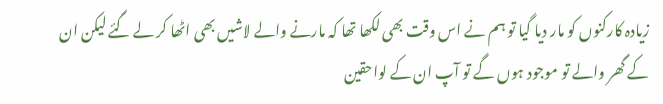زیادہ کارکنوں کو مار دیا گیا تو ہم نے اس وقت بھی لکھا تھا کہ مارنے والے لاشیں بھی اٹھا کر لے گئے لیکن ان کے گھر والے تو موجود ہوں گے تو آپ ان کے لواحقین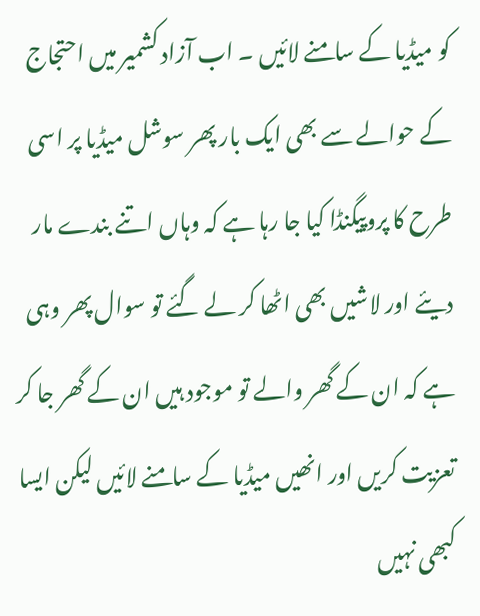کو میڈیا کے سامنے لائیں ۔ اب آزاد کشمیر میں احتجاج کے حوالے سے بھی ایک بار پھر سوشل میڈیا پر اسی طرح کا پروپیگنڈا کیا جا رہا ہے کہ وہاں اتنے بندے مار دیئے اور لاشیں بھی اٹھا کر لے گئے تو سوال پھر وہی ہے کہ ان کے گھر والے تو موجود ہیں ان کے گھر جا کر تعزیت کریں اور انھیں میڈیا کے سامنے لائیں لیکن ایسا کبھی نہیں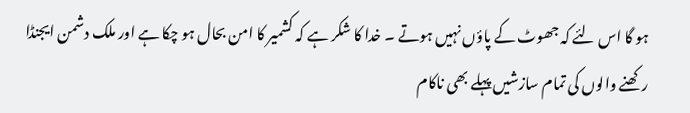ہو گا اس لئے کہ جھوٹ کے پاؤں نہیں ہوتے ۔ خدا کا شکر ہے کہ کشمیر کا امن بحال ہو چکا ہے اور ملک دشمن ایجنڈا رکھنے والوں کی تمام سازشیں پہلے بھی ناکام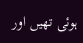ہوئی تھیں اور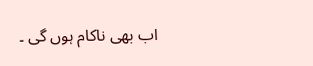اب بھی ناکام ہوں گی ۔